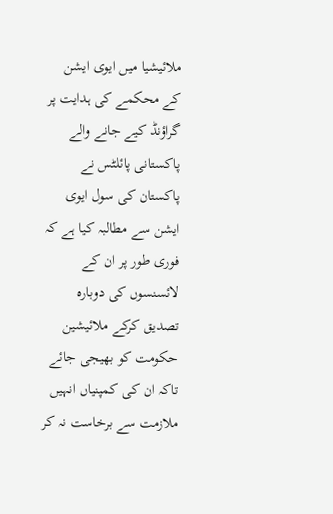ملائیشیا میں ایوی ایشن کے محکمے کی ہدایت پر گراؤنڈ کیے جانے والے پاکستانی پائلٹس نے پاکستان کی سول ایوی ایشن سے مطالبہ کیا ہے کہ فوری طور پر ان کے لائسنسوں کی دوبارہ تصدیق کرکے ملائیشین حکومت کو بھیجی جائے تاکہ ان کی کمپنیاں انہیں ملازمت سے برخاست نہ کر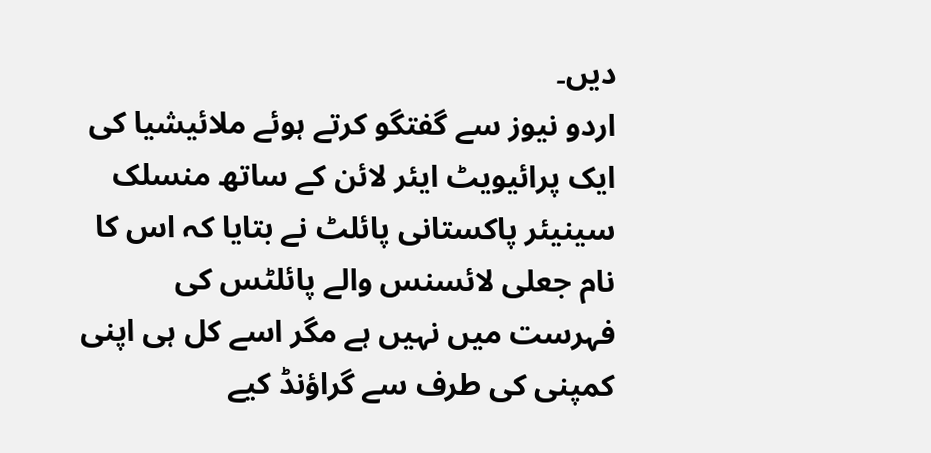دیں۔
اردو نیوز سے گفتگو کرتے ہوئے ملائیشیا کی ایک پرائیویٹ ایئر لائن کے ساتھ منسلک سینیئر پاکستانی پائلٹ نے بتایا کہ اس کا نام جعلی لائسنس والے پائلٹس کی فہرست میں نہیں ہے مگر اسے کل ہی اپنی کمپنی کی طرف سے گراؤنڈ کیے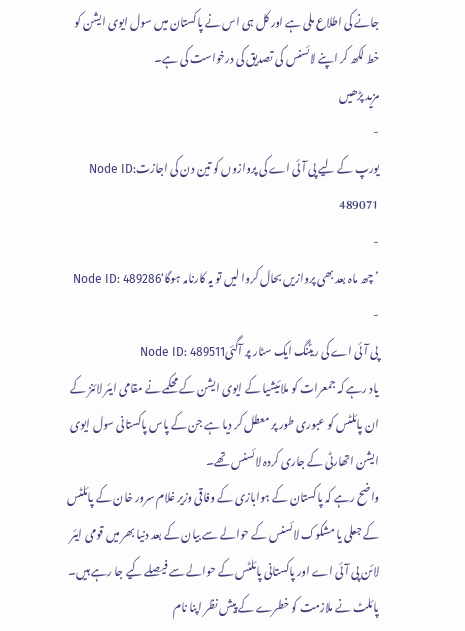جانے کی اطلاع ملی ہے اور کل ہی اس نے پاکستان میں سول ایوی ایشن کو خط لکھ کر اپنے لائسنس کی تصدیق کی درخواست کی ہے۔
مزید پڑھیں
-
یورپ کے لیے پی آئی اے کی پروازوں کو تین دن کی اجازتNode ID: 489071
-
’چھ ماہ بعد بھی پروازیں بحال کروا لیں تو یہ کارنامہ ہوگا‘Node ID: 489286
-
پی آئی اے کی ریٹنگ ایک سٹار پر آگئیNode ID: 489511
یاد رہے کہ جمعرات کو ملائیشیا کے ایوی ایشن کے محکمے نے مقامی ایئر لائنز کے ان پائلٹس کو عبوری طور پر معطل کر دیا ہے جن کے پاس پاکستانی سول ایوی ایشن اتھارٹی کے جاری کردہ لائسنس تھے۔
واضح رہے کہ پاکستان کے ہوابازی کے وفاقی وزیر غلام سرور خان کے پائلٹس کے جعلی یا مشکوک لائسنس کے حوالے سے بیان کے بعد دنیا بھر میں قومی ایئر لائن پی آئی اے اور پاکستانی پائلٹس کے حوالے سے فیصلے کیے جا رہے ہیں۔
پائلٹ نے ملازمت کو خطرے کے پیش نظر اپنا نام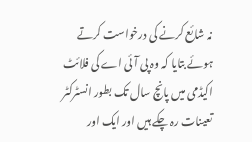نہ شائع کرنے کی درخواست کرتے ہوئے بتایا کہ وہ پی آئی اے کی فلائٹ اکیڈمی میں پانچ سال تک بطور انسٹرکٹر تعینات رہ چکے ہیں اور ایک اور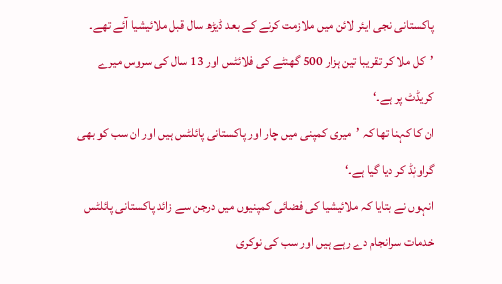پاکستانی نجی ایئر لائن میں ملازمت کرنے کے بعد ڈیڑھ سال قبل ملائیشیا آئے تھے۔
’کل ملا کر تقریبا تین ہزار 500 گھنٹے کی فلائٹس اور 13 سال کی سروس میرے کریڈٹ پر ہے۔‘
ان کا کہنا تھا کہ ’میری کمپنی میں چار اور پاکستانی پائلٹس ہیں اور ان سب کو بھی گراونٖڈ کر دیا گیا ہے۔‘
انہوں نے بتایا کہ ملائیشیا کی فضائی کمپنیوں میں درجن سے زائد پاکستانی پائلٹس خدمات سرانجام دے رہے ہیں اور سب کی نوکری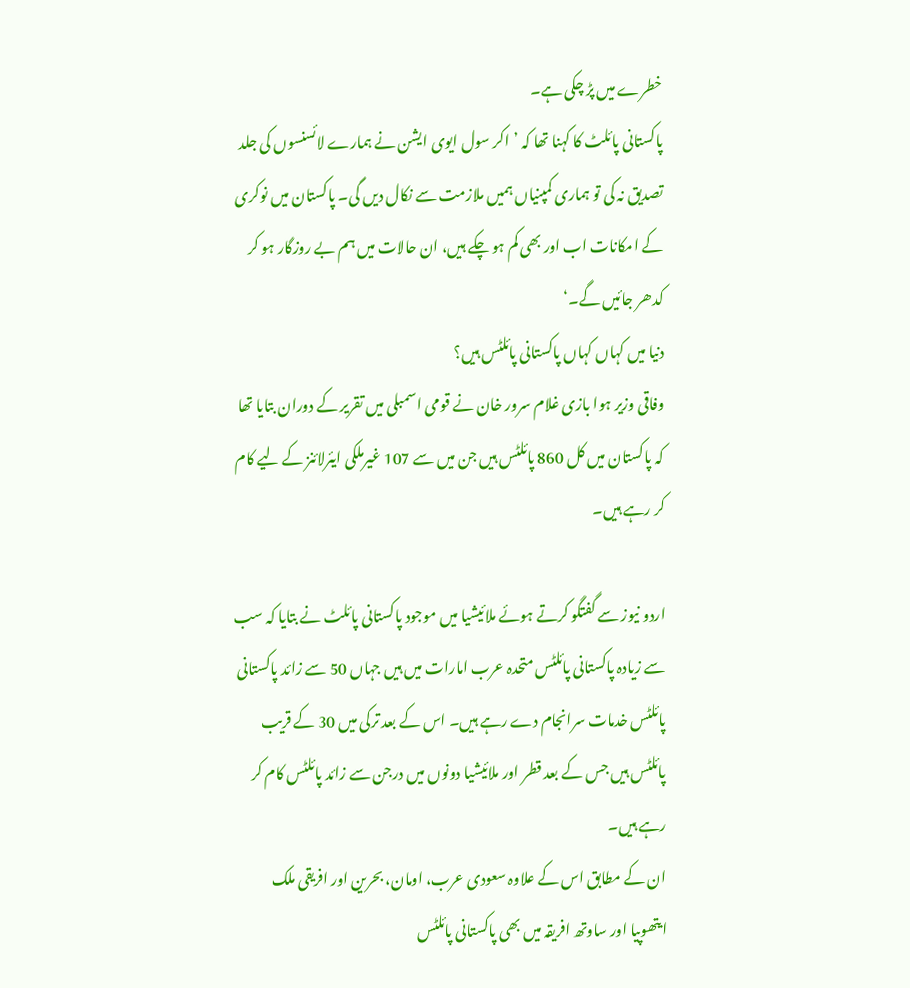خطرے میں پڑ چکی ہے۔
پاکستانی پائلٹ کا کہنا تھا کہ ’اکر سول ایوی ایشن نے ہمارے لائسنسوں کی جلد تصدیق نہ کی تو ہماری کمپنیاں ہمیں ملازمت سے نکال دیں گی۔ پاکستان میں نوکری کے امکانات اب اور بھی کم ہو چکے ہیں، ان حالات میں ہم بے روزگار ہو کر کدھر جائیں گے۔‘
دنیا میں کہاں کہاں پاکستانی پائلٹس ہیں؟
وفاقی وزیر ہوا بازی غلام سرور خان نے قومی اسمبلی میں تقریر کے دوران بتایا تھا کہ پاکستان میں کل 860 پائلٹس ہیں جن میں سے 107 غیرملکی ایئرلائنز کے لیے کام کر رہے ہیں۔

اردو نیوز سے گفتگو کرتے ہوئے ملائیشیا میں موجود پاکستانی پائلٹ نے بتایا کہ سب سے زیادہ پاکستانی پائلٹس متحدہ عرب امارات میں ہیں جہاں 50 سے زائد پاکستانی پائلٹس خدمات سرانجام دے رہے ہیں۔ اس کے بعد ترکی میں 30 کے قریب پائلٹس ہیں جس کے بعد قطر اور ملائیشیا دونوں میں درجن سے زائد پائلٹس کام کر رہے ہیں۔
ان کے مطابق اس کے علاوہ سعودی عرب، اومان، بحرین اور افریقی ملک ایتھوپیا اور ساوتھ افریقہ میں بھی پاکستانی پائلٹس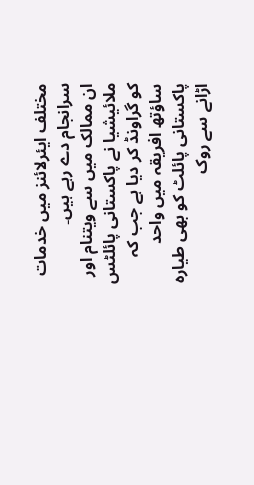مختلف ایئرلائنز میں خدمات سرانجام دے رہے ہیں۔
ان ممالک میں سے ویتنام اور ملائیشیا نے پاکستانی پائلٹس کو گراونڈ کر دیا ہے جب کہ ساؤتھ افریقہ میں واحد پاکستانی پائلٹ کو بھی طیارہ اڑانے سے روک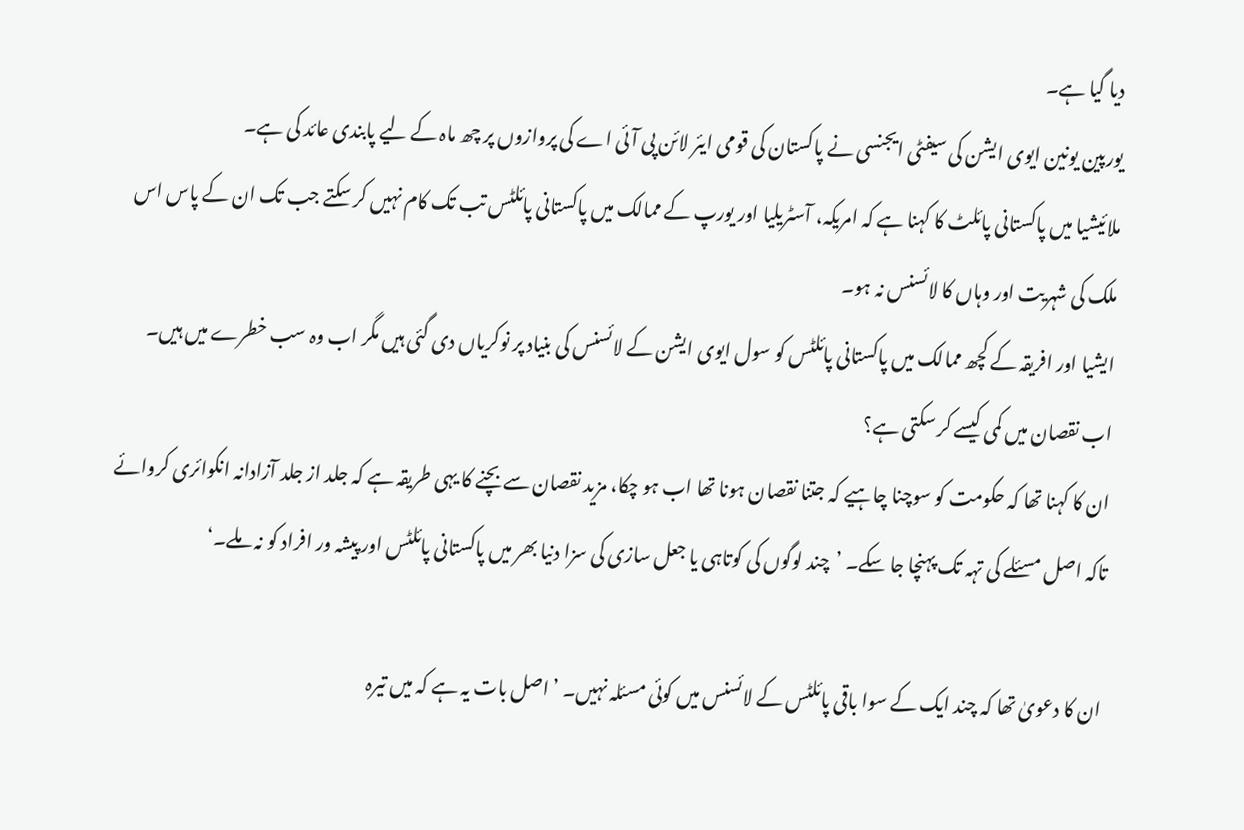دیا گیا ہے۔
یورپین یونین ایوی ایشن کی سیفٹی ایجنسی نے پاکستان کی قومی ایئر لائن پی آئی اے کی پروازوں پر چھ ماہ کے لیے پابندی عائد کی ہے۔
ملائیشیا میں پاکستانی پائلٹ کا کہنا ہے کہ امریکہ، آسٹریلیا اور یورپ کے ممالک میں پاکستانی پائلٹس تب تک کام نہیں کر سکتے جب تک ان کے پاس اس ملک کی شہریت اور وہاں کا لائسنس نہ ہو۔
ایشیا اور افریقہ کے کچھ ممالک میں پاکستانی پائلٹس کو سول ایوی ایشن کے لائسنس کی بنیاد پر نوکریاں دی گئی ہیں مگر اب وہ سب خطرے میں ہیں۔
اب نقصان میں کمی کیسے کر سکتی ہے؟
ان کا کہنا تھا کہ حکومت کو سوچنا چاہیے کہ جتنا نقصان ہونا تھا اب ہو چکا، مزید نقصان سے بچنے کا یہی طریقہ ہے کہ جلد از جلد آزادانہ انکوائری کروائے تاکہ اصل مسئلے کی تہہ تک پہنچا جا سکے۔ ’چند لوگوں کی کوتاہی یا جعل سازی کی سزا دنیا بھر میں پاکستانی پائلٹس اور پیشہ ور افراد کو نہ ملے۔‘

ان کا دعویٰ تھا کہ چند ایک کے سوا باقی پائلٹس کے لائسنس میں کوئی مسئلہ نہیں۔ ’اصل بات یہ ہے کہ میں تیرہ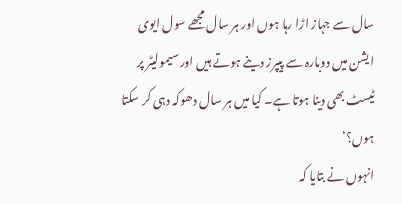سال سے جہاز اڑا رہا ہوں اور ہر سال مجھے سول ایوی ایشن میں دوبارہ سے پیپرز دینے ہوتے ہیں اور سیمولیٹر پر ٹیسٹ بھی دینا ہوتا ہے۔ کیا میں ہر سال دھوکہ دہی کر سکتا ہوں؟‘
انہوں نے بتایا کہ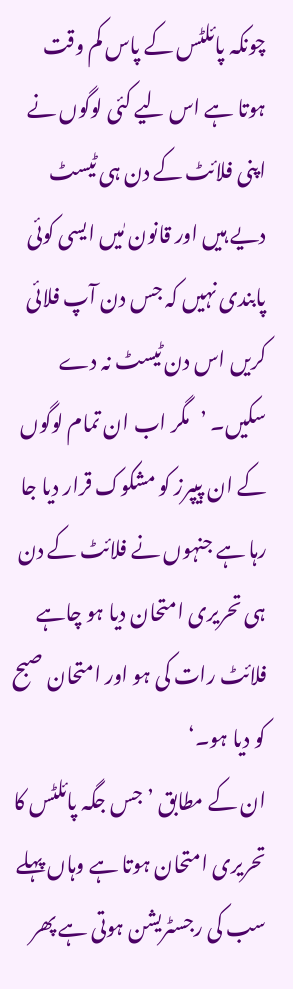چونکہ پائلٹس کے پاس کم وقت ہوتا ہے اس لیے کئی لوگوں نے اپنی فلائٹ کے دن ہی ٹیسٹ دیے ہیں اور قانون مٰیں ایسی کوئی پابندی نہیں کہ جس دن آپ فلائی کریں اس دن ٹیسٹ نہ دے سکیں۔ ’مگر اب ان تمام لوگوں کے ان پیپرز کو مشکوک قرار دیا جا رہا ہے جنہوں نے فلائٹ کے دن ہی تحریری امتحان دیا ہو چاہے فلائٹ رات کی ہو اور امتحان صبح کو دیا ہو۔‘
ان کے مطابق ’جس جگہ پائلٹس کا تحریری امتحان ہوتا ہے وہاں پہلے سب کی رجسٹریشن ہوتی ہے پھر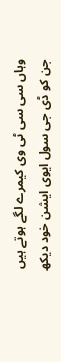وہاں سی سی ٹی وی کیمرے لگے ہوتے ہیں جن کو ڈی جی سول ایوی ایشن خود دیکھ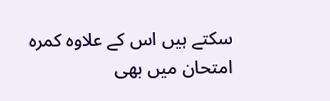سکتے ہیں اس کے علاوہ کمرہ امتحان میں بھی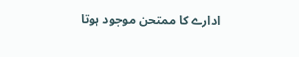ادارے کا ممتحن موجود ہوتا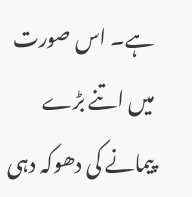ہے۔ اس صورت میں اتنے بڑے پیمانے کی دھوکہ دہی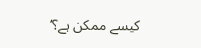کیسے ممکن ہے؟‘